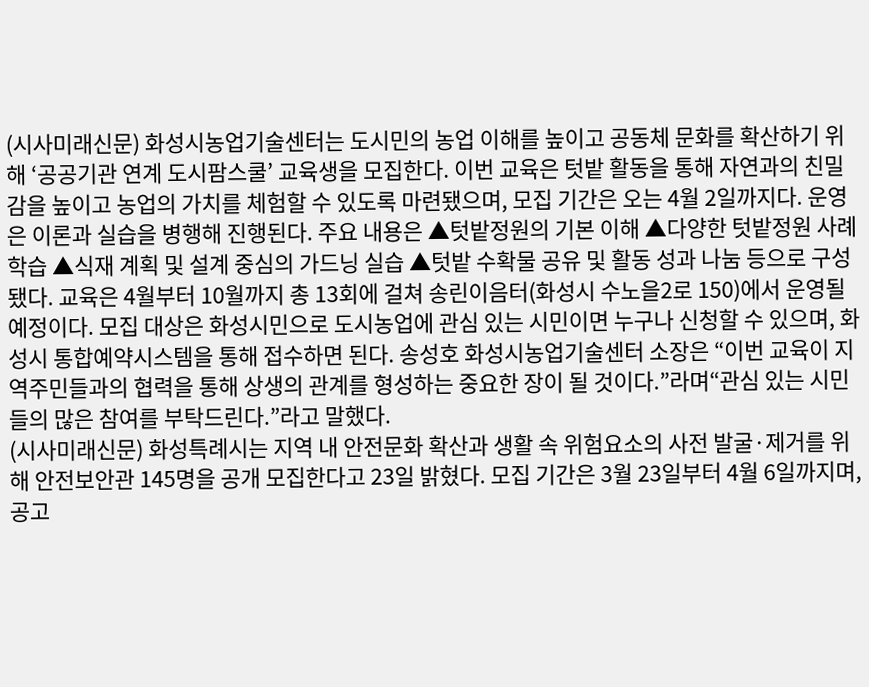(시사미래신문) 화성시농업기술센터는 도시민의 농업 이해를 높이고 공동체 문화를 확산하기 위해 ‘공공기관 연계 도시팜스쿨’ 교육생을 모집한다. 이번 교육은 텃밭 활동을 통해 자연과의 친밀감을 높이고 농업의 가치를 체험할 수 있도록 마련됐으며, 모집 기간은 오는 4월 2일까지다. 운영은 이론과 실습을 병행해 진행된다. 주요 내용은 ▲텃밭정원의 기본 이해 ▲다양한 텃밭정원 사례 학습 ▲식재 계획 및 설계 중심의 가드닝 실습 ▲텃밭 수확물 공유 및 활동 성과 나눔 등으로 구성됐다. 교육은 4월부터 10월까지 총 13회에 걸쳐 송린이음터(화성시 수노을2로 150)에서 운영될 예정이다. 모집 대상은 화성시민으로 도시농업에 관심 있는 시민이면 누구나 신청할 수 있으며, 화성시 통합예약시스템을 통해 접수하면 된다. 송성호 화성시농업기술센터 소장은 “이번 교육이 지역주민들과의 협력을 통해 상생의 관계를 형성하는 중요한 장이 될 것이다.”라며“관심 있는 시민들의 많은 참여를 부탁드린다.”라고 말했다.
(시사미래신문) 화성특례시는 지역 내 안전문화 확산과 생활 속 위험요소의 사전 발굴·제거를 위해 안전보안관 145명을 공개 모집한다고 23일 밝혔다. 모집 기간은 3월 23일부터 4월 6일까지며, 공고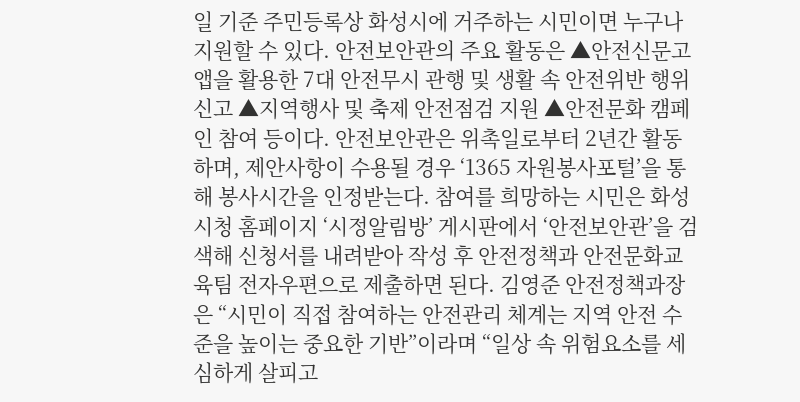일 기준 주민등록상 화성시에 거주하는 시민이면 누구나 지원할 수 있다. 안전보안관의 주요 활동은 ▲안전신문고 앱을 활용한 7대 안전무시 관행 및 생활 속 안전위반 행위 신고 ▲지역행사 및 축제 안전점검 지원 ▲안전문화 캠페인 참여 등이다. 안전보안관은 위촉일로부터 2년간 활동하며, 제안사항이 수용될 경우 ‘1365 자원봉사포털’을 통해 봉사시간을 인정받는다. 참여를 희망하는 시민은 화성시청 홈페이지 ‘시정알림방’ 게시판에서 ‘안전보안관’을 검색해 신청서를 내려받아 작성 후 안전정책과 안전문화교육팀 전자우편으로 제출하면 된다. 김영준 안전정책과장은 “시민이 직접 참여하는 안전관리 체계는 지역 안전 수준을 높이는 중요한 기반”이라며 “일상 속 위험요소를 세심하게 살피고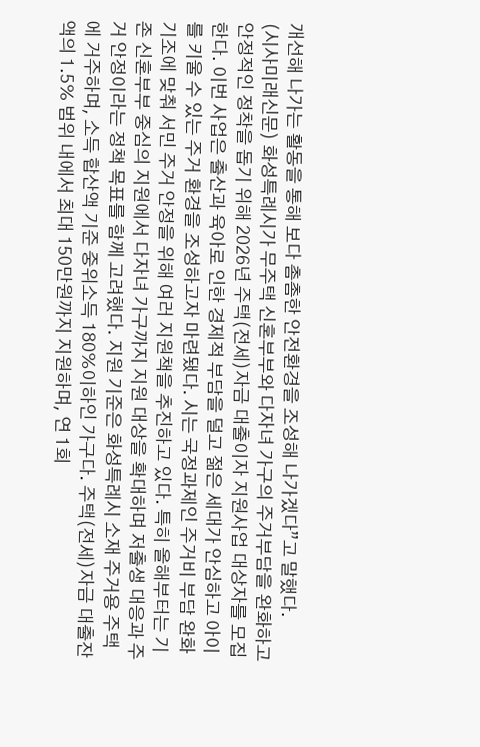개선해 나가는 활동을 통해 보다 촘촘한 안전환경을 조성해 나가겠다”고 말했다.
(시사미래신문) 화성특례시가 무주택 신혼부부와 다자녀 가구의 주거부담을 완화하고 안정적인 정착을 돕기 위해 2026년 주택(전세)자금 대출이자 지원사업 대상자를 모집한다. 이번 사업은 출산과 육아로 인한 경제적 부담을 덜고 젊은 세대가 안심하고 아이를 키울 수 있는 주거 환경을 조성하고자 마련됐다. 시는 국정과제인 주거비 부담 완화 기조에 맞춰 서민 주거 안정을 위해 여러 지원책을 추진하고 있다. 특히 올해부터는 기존 신혼부부 중심의 지원에서 다자녀 가구까지 지원 대상을 확대하며 저출생 대응과 주거 안정이라는 정책 목표를 함께 고려했다. 지원 기준은 화성특례시 소재 주거용 주택에 거주하며, 소득 합산액 기준 중위소득 180%이하인 가구다. 주택(전세)자금 대출잔액의 1.5% 범위 내에서 최대 150만원까지 지원하며, 연 1회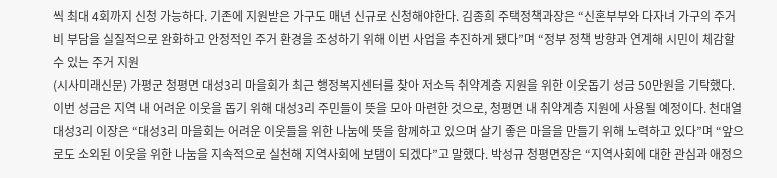씩 최대 4회까지 신청 가능하다. 기존에 지원받은 가구도 매년 신규로 신청해야한다. 김종희 주택정책과장은 “신혼부부와 다자녀 가구의 주거비 부담을 실질적으로 완화하고 안정적인 주거 환경을 조성하기 위해 이번 사업을 추진하게 됐다”며 “정부 정책 방향과 연계해 시민이 체감할 수 있는 주거 지원
(시사미래신문) 가평군 청평면 대성3리 마을회가 최근 행정복지센터를 찾아 저소득 취약계층 지원을 위한 이웃돕기 성금 50만원을 기탁했다. 이번 성금은 지역 내 어려운 이웃을 돕기 위해 대성3리 주민들이 뜻을 모아 마련한 것으로, 청평면 내 취약계층 지원에 사용될 예정이다. 천대열 대성3리 이장은 “대성3리 마을회는 어려운 이웃들을 위한 나눔에 뜻을 함께하고 있으며 살기 좋은 마을을 만들기 위해 노력하고 있다”며 “앞으로도 소외된 이웃을 위한 나눔을 지속적으로 실천해 지역사회에 보탬이 되겠다”고 말했다. 박성규 청평면장은 “지역사회에 대한 관심과 애정으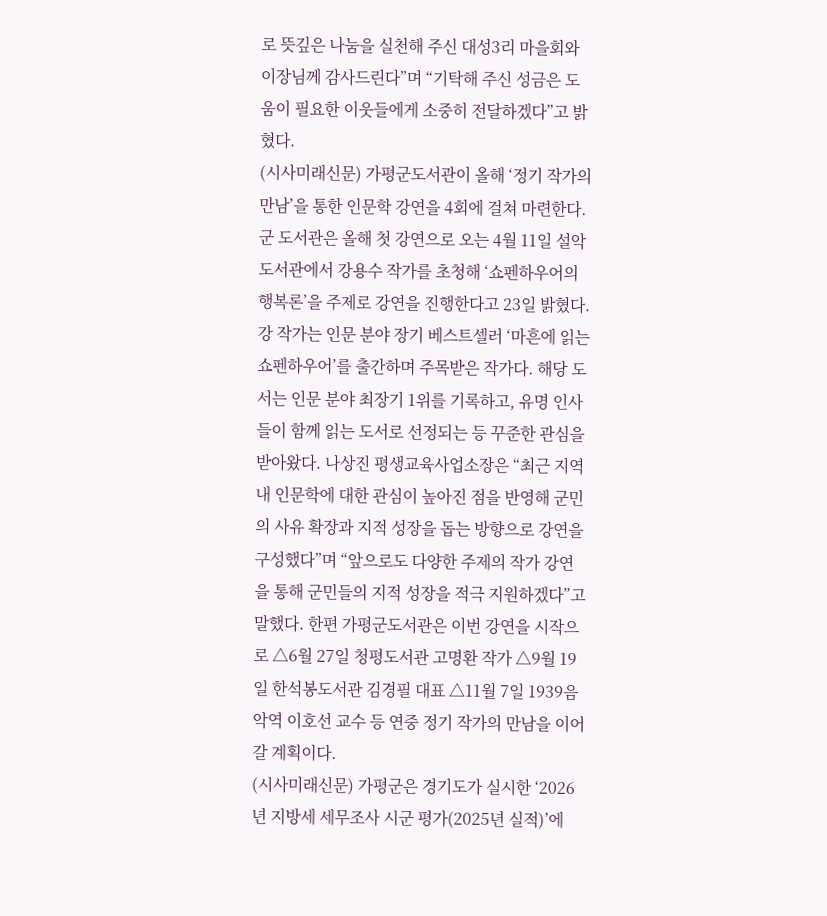로 뜻깊은 나눔을 실천해 주신 대성3리 마을회와 이장님께 감사드린다”며 “기탁해 주신 성금은 도움이 필요한 이웃들에게 소중히 전달하겠다”고 밝혔다.
(시사미래신문) 가평군도서관이 올해 ‘정기 작가의 만남’을 통한 인문학 강연을 4회에 걸쳐 마련한다. 군 도서관은 올해 첫 강연으로 오는 4월 11일 설악도서관에서 강용수 작가를 초청해 ‘쇼펜하우어의 행복론’을 주제로 강연을 진행한다고 23일 밝혔다. 강 작가는 인문 분야 장기 베스트셀러 ‘마흔에 읽는 쇼펜하우어’를 출간하며 주목받은 작가다. 해당 도서는 인문 분야 최장기 1위를 기록하고, 유명 인사들이 함께 읽는 도서로 선정되는 등 꾸준한 관심을 받아왔다. 나상진 평생교육사업소장은 “최근 지역 내 인문학에 대한 관심이 높아진 점을 반영해 군민의 사유 확장과 지적 성장을 돕는 방향으로 강연을 구성했다”며 “앞으로도 다양한 주제의 작가 강연을 통해 군민들의 지적 성장을 적극 지원하겠다”고 말했다. 한편 가평군도서관은 이번 강연을 시작으로 △6월 27일 청평도서관 고명환 작가 △9월 19일 한석봉도서관 김경필 대표 △11월 7일 1939음악역 이호선 교수 등 연중 정기 작가의 만남을 이어갈 계획이다.
(시사미래신문) 가평군은 경기도가 실시한 ‘2026년 지방세 세무조사 시군 평가(2025년 실적)’에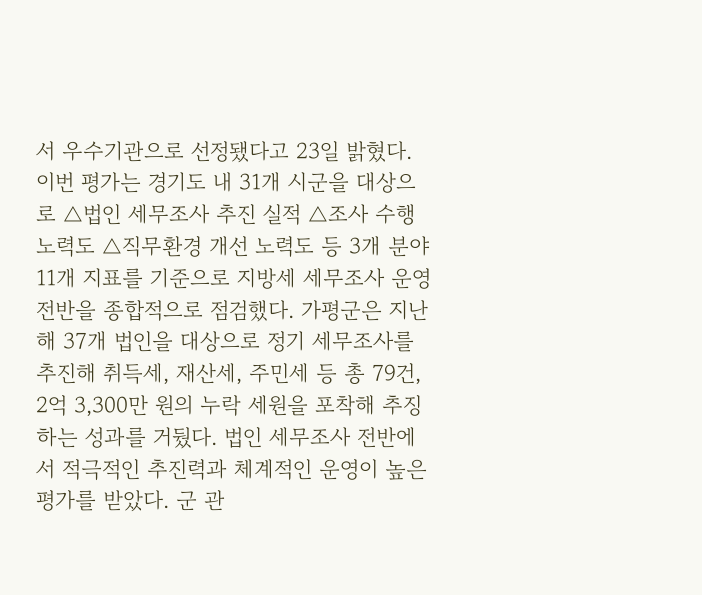서 우수기관으로 선정됐다고 23일 밝혔다. 이번 평가는 경기도 내 31개 시군을 대상으로 △법인 세무조사 추진 실적 △조사 수행 노력도 △직무환경 개선 노력도 등 3개 분야 11개 지표를 기준으로 지방세 세무조사 운영 전반을 종합적으로 점검했다. 가평군은 지난해 37개 법인을 대상으로 정기 세무조사를 추진해 취득세, 재산세, 주민세 등 총 79건, 2억 3,300만 원의 누락 세원을 포착해 추징하는 성과를 거뒀다. 법인 세무조사 전반에서 적극적인 추진력과 체계적인 운영이 높은 평가를 받았다. 군 관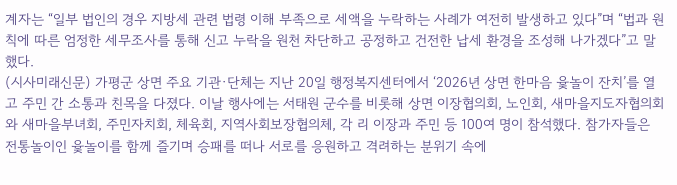계자는 “일부 법인의 경우 지방세 관련 법령 이해 부족으로 세액을 누락하는 사례가 여전히 발생하고 있다”며 “법과 원칙에 따른 엄정한 세무조사를 통해 신고 누락을 원천 차단하고 공정하고 건전한 납세 환경을 조성해 나가겠다”고 말했다.
(시사미래신문) 가평군 상면 주요 기관·단체는 지난 20일 행정복지센터에서 ‘2026년 상면 한마음 윷놀이 잔치’를 열고 주민 간 소통과 친목을 다졌다. 이날 행사에는 서태원 군수를 비롯해 상면 이장협의회, 노인회, 새마을지도자협의회와 새마을부녀회, 주민자치회, 체육회, 지역사회보장협의체, 각 리 이장과 주민 등 100여 명이 참석했다. 참가자들은 전통놀이인 윷놀이를 함께 즐기며 승패를 떠나 서로를 응원하고 격려하는 분위기 속에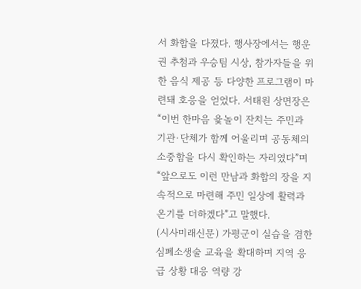서 화합을 다졌다. 행사장에서는 행운권 추첨과 우승팀 시상, 참가자들을 위한 음식 제공 등 다양한 프로그램이 마련돼 호응을 얻었다. 서태원 상면장은 “이번 한마음 윷놀이 잔치는 주민과 기관·단체가 함께 어울리며 공동체의 소중함을 다시 확인하는 자리였다”며 “앞으로도 이런 만남과 화합의 장을 지속적으로 마련해 주민 일상에 활력과 온기를 더하겠다”고 말했다.
(시사미래신문) 가평군이 실습을 겸한 심폐소생술 교육을 확대하며 지역 응급 상황 대응 역량 강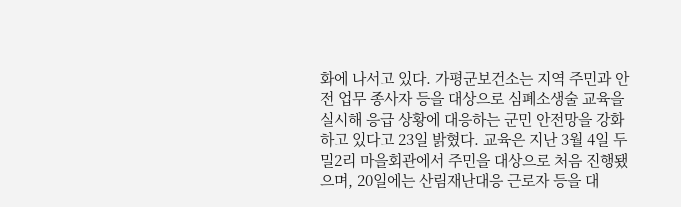화에 나서고 있다. 가평군보건소는 지역 주민과 안전 업무 종사자 등을 대상으로 심폐소생술 교육을 실시해 응급 상황에 대응하는 군민 안전망을 강화하고 있다고 23일 밝혔다. 교육은 지난 3월 4일 두밀2리 마을회관에서 주민을 대상으로 처음 진행됐으며, 20일에는 산림재난대응 근로자 등을 대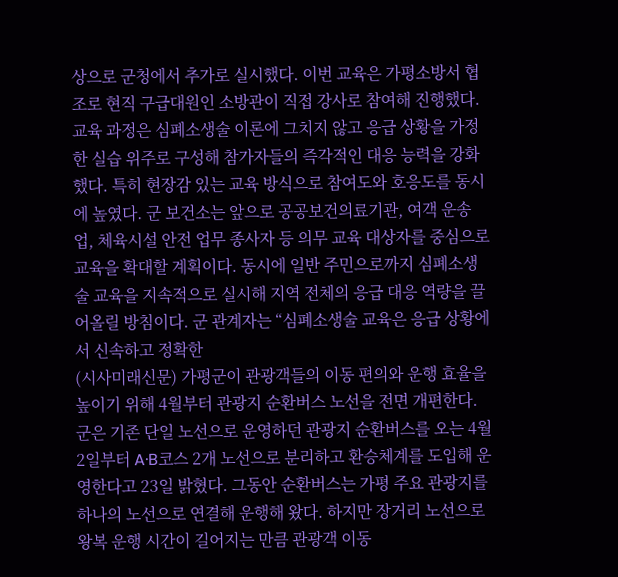상으로 군청에서 추가로 실시했다. 이번 교육은 가평소방서 협조로 현직 구급대원인 소방관이 직접 강사로 참여해 진행했다. 교육 과정은 심폐소생술 이론에 그치지 않고 응급 상황을 가정한 실습 위주로 구성해 참가자들의 즉각적인 대응 능력을 강화했다. 특히 현장감 있는 교육 방식으로 참여도와 호응도를 동시에 높였다. 군 보건소는 앞으로 공공보건의료기관, 여객 운송업, 체육시설 안전 업무 종사자 등 의무 교육 대상자를 중심으로 교육을 확대할 계획이다. 동시에 일반 주민으로까지 심폐소생술 교육을 지속적으로 실시해 지역 전체의 응급 대응 역량을 끌어올릴 방침이다. 군 관계자는 “심폐소생술 교육은 응급 상황에서 신속하고 정확한
(시사미래신문) 가평군이 관광객들의 이동 편의와 운행 효율을 높이기 위해 4월부터 관광지 순환버스 노선을 전면 개편한다. 군은 기존 단일 노선으로 운영하던 관광지 순환버스를 오는 4월 2일부터 A·B코스 2개 노선으로 분리하고 환승체계를 도입해 운영한다고 23일 밝혔다. 그동안 순환버스는 가평 주요 관광지를 하나의 노선으로 연결해 운행해 왔다. 하지만 장거리 노선으로 왕복 운행 시간이 길어지는 만큼 관광객 이동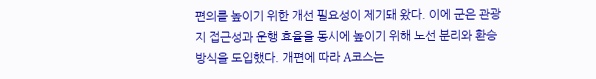편의를 높이기 위한 개선 필요성이 제기돼 왔다. 이에 군은 관광지 접근성과 운행 효율을 동시에 높이기 위해 노선 분리와 환승 방식을 도입했다. 개편에 따라 A코스는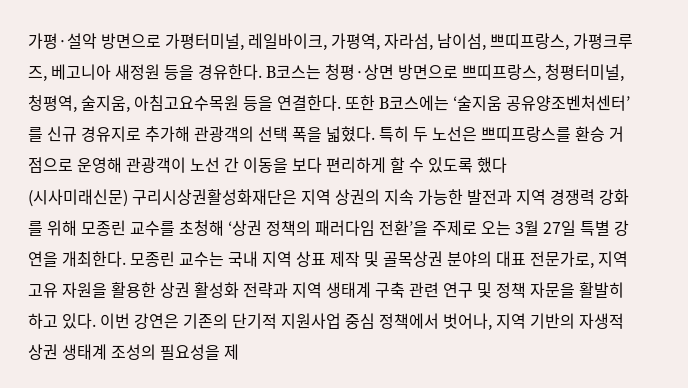가평·설악 방면으로 가평터미널, 레일바이크, 가평역, 자라섬, 남이섬, 쁘띠프랑스, 가평크루즈, 베고니아 새정원 등을 경유한다. B코스는 청평·상면 방면으로 쁘띠프랑스, 청평터미널, 청평역, 술지움, 아침고요수목원 등을 연결한다. 또한 B코스에는 ‘술지움 공유양조벤처센터’를 신규 경유지로 추가해 관광객의 선택 폭을 넓혔다. 특히 두 노선은 쁘띠프랑스를 환승 거점으로 운영해 관광객이 노선 간 이동을 보다 편리하게 할 수 있도록 했다
(시사미래신문) 구리시상권활성화재단은 지역 상권의 지속 가능한 발전과 지역 경쟁력 강화를 위해 모종린 교수를 초청해 ‘상권 정책의 패러다임 전환’을 주제로 오는 3월 27일 특별 강연을 개최한다. 모종린 교수는 국내 지역 상표 제작 및 골목상권 분야의 대표 전문가로, 지역 고유 자원을 활용한 상권 활성화 전략과 지역 생태계 구축 관련 연구 및 정책 자문을 활발히 하고 있다. 이번 강연은 기존의 단기적 지원사업 중심 정책에서 벗어나, 지역 기반의 자생적 상권 생태계 조성의 필요성을 제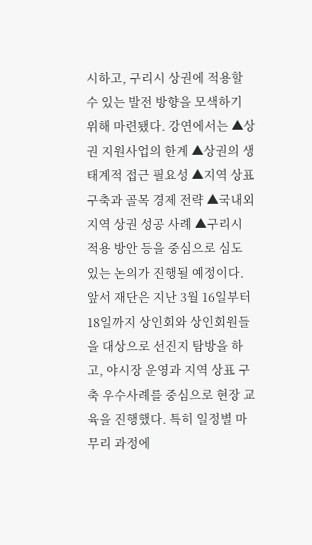시하고, 구리시 상권에 적용할 수 있는 발전 방향을 모색하기 위해 마련됐다. 강연에서는 ▲상권 지원사업의 한계 ▲상권의 생태계적 접근 필요성 ▲지역 상표 구축과 골목 경제 전략 ▲국내외 지역 상권 성공 사례 ▲구리시 적용 방안 등을 중심으로 심도 있는 논의가 진행될 예정이다. 앞서 재단은 지난 3월 16일부터 18일까지 상인회와 상인회원들을 대상으로 선진지 탐방을 하고, 야시장 운영과 지역 상표 구축 우수사례를 중심으로 현장 교육을 진행했다. 특히 일정별 마무리 과정에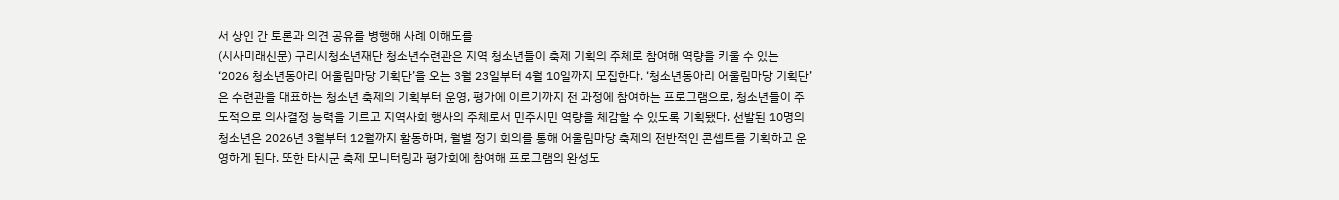서 상인 간 토론과 의견 공유를 병행해 사례 이해도를
(시사미래신문) 구리시청소년재단 청소년수련관은 지역 청소년들이 축제 기획의 주체로 참여해 역량을 키울 수 있는 ‘2026 청소년동아리 어울림마당 기획단’을 오는 3월 23일부터 4월 10일까지 모집한다. ‘청소년동아리 어울림마당 기획단’은 수련관을 대표하는 청소년 축제의 기획부터 운영, 평가에 이르기까지 전 과정에 참여하는 프로그램으로, 청소년들이 주도적으로 의사결정 능력을 기르고 지역사회 행사의 주체로서 민주시민 역량을 체감할 수 있도록 기획됐다. 선발된 10명의 청소년은 2026년 3월부터 12월까지 활동하며, 월별 정기 회의를 통해 어울림마당 축제의 전반적인 콘셉트를 기획하고 운영하게 된다. 또한 타시군 축제 모니터링과 평가회에 참여해 프로그램의 완성도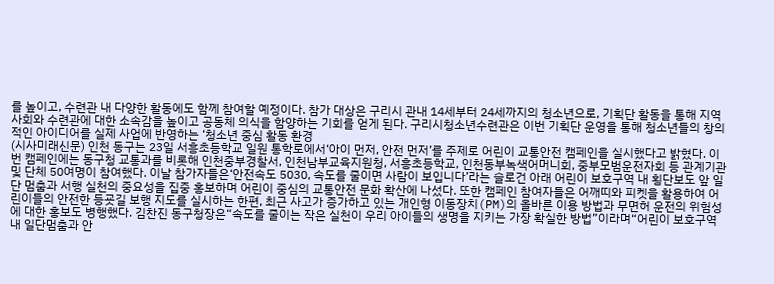를 높이고, 수련관 내 다양한 활동에도 함께 참여할 예정이다. 참가 대상은 구리시 관내 14세부터 24세까지의 청소년으로, 기획단 활동을 통해 지역사회와 수련관에 대한 소속감을 높이고 공동체 의식을 함양하는 기회를 얻게 된다. 구리시청소년수련관은 이번 기획단 운영을 통해 청소년들의 창의적인 아이디어를 실제 사업에 반영하는 ‘청소년 중심 활동 환경
(시사미래신문) 인천 동구는 23일 서흥초등학교 일원 통학로에서‘아이 먼저, 안전 먼저’를 주제로 어린이 교통안전 캠페인을 실시했다고 밝혔다. 이번 캠페인에는 동구청 교통과를 비롯해 인천중부경찰서, 인천남부교육지원청, 서흥초등학교, 인천동부녹색어머니회, 중부모범운전자회 등 관계기관 및 단체 50여명이 참여했다. 이날 참가자들은‘안전속도 5030, 속도를 줄이면 사람이 보입니다’라는 슬로건 아래 어린이 보호구역 내 횡단보도 앞 일단 멈춤과 서행 실천의 중요성을 집중 홍보하며 어린이 중심의 교통안전 문화 확산에 나섰다. 또한 캠페인 참여자들은 어깨띠와 피켓을 활용하여 어린이들의 안전한 등굣길 보행 지도를 실시하는 한편, 최근 사고가 증가하고 있는 개인형 이동장치(PM)의 올바른 이용 방법과 무면허 운전의 위험성에 대한 홍보도 병행했다. 김찬진 동구청장은“속도를 줄이는 작은 실천이 우리 아이들의 생명을 지키는 가장 확실한 방법”이라며“어린이 보호구역 내 일단멈춤과 안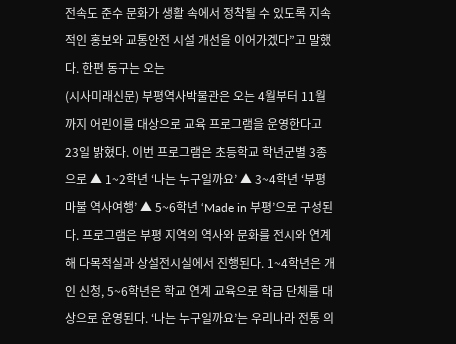전속도 준수 문화가 생활 속에서 정착될 수 있도록 지속적인 홍보와 교통안전 시설 개선을 이어가겠다”고 말했다. 한편 동구는 오는
(시사미래신문) 부평역사박물관은 오는 4월부터 11월까지 어린이를 대상으로 교육 프로그램을 운영한다고 23일 밝혔다. 이번 프로그램은 초등학교 학년군별 3종으로 ▲ 1~2학년 ‘나는 누구일까요’ ▲ 3~4학년 ‘부평마불 역사여행’ ▲ 5~6학년 ‘Made in 부평’으로 구성된다. 프로그램은 부평 지역의 역사와 문화를 전시와 연계해 다목적실과 상설전시실에서 진행된다. 1~4학년은 개인 신청, 5~6학년은 학교 연계 교육으로 학급 단체를 대상으로 운영된다. ‘나는 누구일까요’는 우리나라 전통 의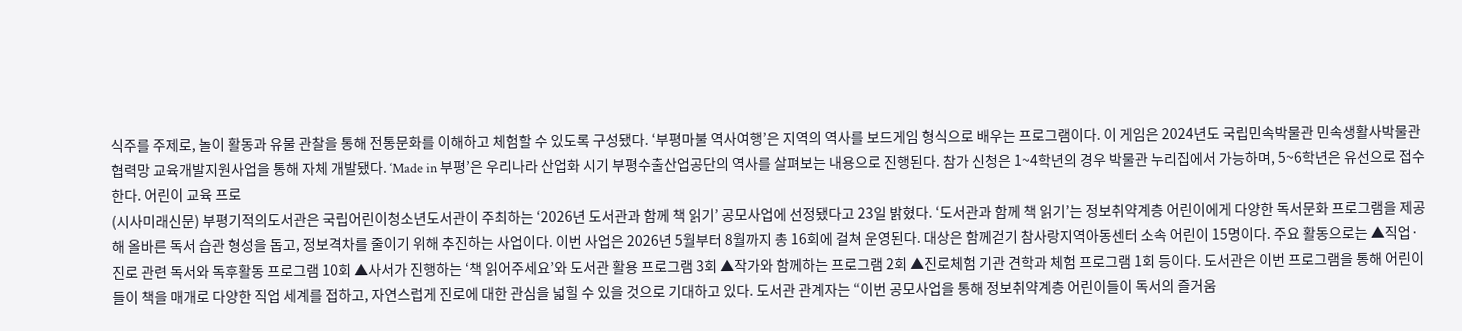식주를 주제로, 놀이 활동과 유물 관찰을 통해 전통문화를 이해하고 체험할 수 있도록 구성됐다. ‘부평마불 역사여행’은 지역의 역사를 보드게임 형식으로 배우는 프로그램이다. 이 게임은 2024년도 국립민속박물관 민속생활사박물관협력망 교육개발지원사업을 통해 자체 개발됐다. ‘Made in 부평’은 우리나라 산업화 시기 부평수출산업공단의 역사를 살펴보는 내용으로 진행된다. 참가 신청은 1~4학년의 경우 박물관 누리집에서 가능하며, 5~6학년은 유선으로 접수한다. 어린이 교육 프로
(시사미래신문) 부평기적의도서관은 국립어린이청소년도서관이 주최하는 ‘2026년 도서관과 함께 책 읽기’ 공모사업에 선정됐다고 23일 밝혔다. ‘도서관과 함께 책 읽기’는 정보취약계층 어린이에게 다양한 독서문화 프로그램을 제공해 올바른 독서 습관 형성을 돕고, 정보격차를 줄이기 위해 추진하는 사업이다. 이번 사업은 2026년 5월부터 8월까지 총 16회에 걸쳐 운영된다. 대상은 함께걷기 참사랑지역아동센터 소속 어린이 15명이다. 주요 활동으로는 ▲직업·진로 관련 독서와 독후활동 프로그램 10회 ▲사서가 진행하는 ‘책 읽어주세요’와 도서관 활용 프로그램 3회 ▲작가와 함께하는 프로그램 2회 ▲진로체험 기관 견학과 체험 프로그램 1회 등이다. 도서관은 이번 프로그램을 통해 어린이들이 책을 매개로 다양한 직업 세계를 접하고, 자연스럽게 진로에 대한 관심을 넓힐 수 있을 것으로 기대하고 있다. 도서관 관계자는 “이번 공모사업을 통해 정보취약계층 어린이들이 독서의 즐거움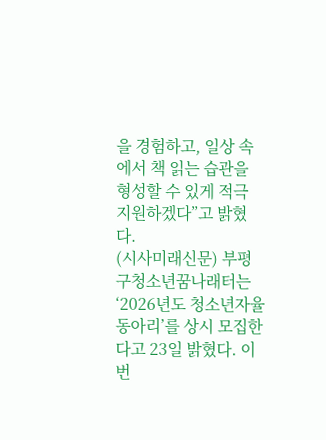을 경험하고, 일상 속에서 책 읽는 습관을 형성할 수 있게 적극 지원하겠다”고 밝혔다.
(시사미래신문) 부평구청소년꿈나래터는 ‘2026년도 청소년자율동아리’를 상시 모집한다고 23일 밝혔다. 이번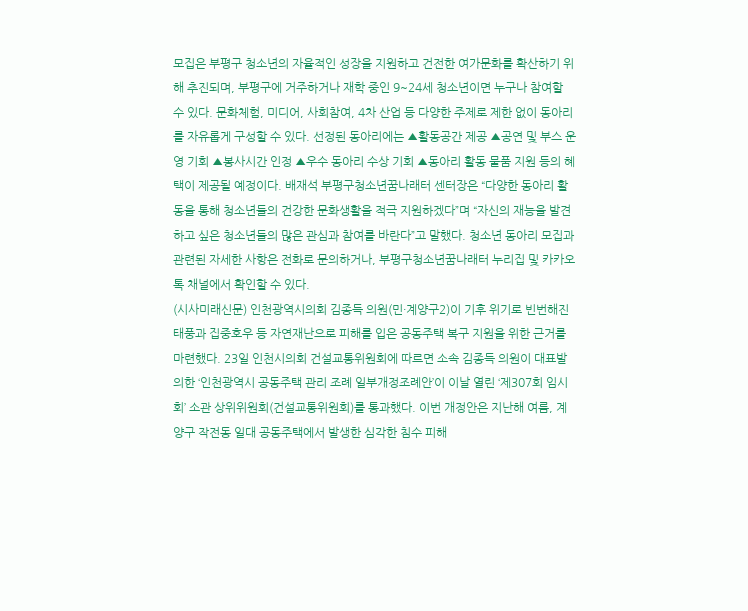모집은 부평구 청소년의 자율적인 성장을 지원하고 건전한 여가문화를 확산하기 위해 추진되며, 부평구에 거주하거나 재학 중인 9~24세 청소년이면 누구나 참여할 수 있다. 문화체험, 미디어, 사회참여, 4차 산업 등 다양한 주제로 제한 없이 동아리를 자유롭게 구성할 수 있다. 선정된 동아리에는 ▲활동공간 제공 ▲공연 및 부스 운영 기회 ▲봉사시간 인정 ▲우수 동아리 수상 기회 ▲동아리 활동 물품 지원 등의 혜택이 제공될 예정이다. 배재석 부평구청소년꿈나래터 센터장은 “다양한 동아리 활동을 통해 청소년들의 건강한 문화생활을 적극 지원하겠다”며 “자신의 재능을 발견하고 싶은 청소년들의 많은 관심과 참여를 바란다”고 말했다. 청소년 동아리 모집과 관련된 자세한 사항은 전화로 문의하거나, 부평구청소년꿈나래터 누리집 및 카카오톡 채널에서 확인할 수 있다.
(시사미래신문) 인천광역시의회 김종득 의원(민·계양구2)이 기후 위기로 빈번해진 태풍과 집중호우 등 자연재난으로 피해를 입은 공동주택 복구 지원을 위한 근거를 마련했다. 23일 인천시의회 건설교통위원회에 따르면 소속 김종득 의원이 대표발의한 ‘인천광역시 공동주택 관리 조례 일부개정조례안’이 이날 열린 ‘제307회 임시회’ 소관 상위위원회(건설교통위원회)를 통과했다. 이번 개정안은 지난해 여름, 계양구 작전동 일대 공동주택에서 발생한 심각한 침수 피해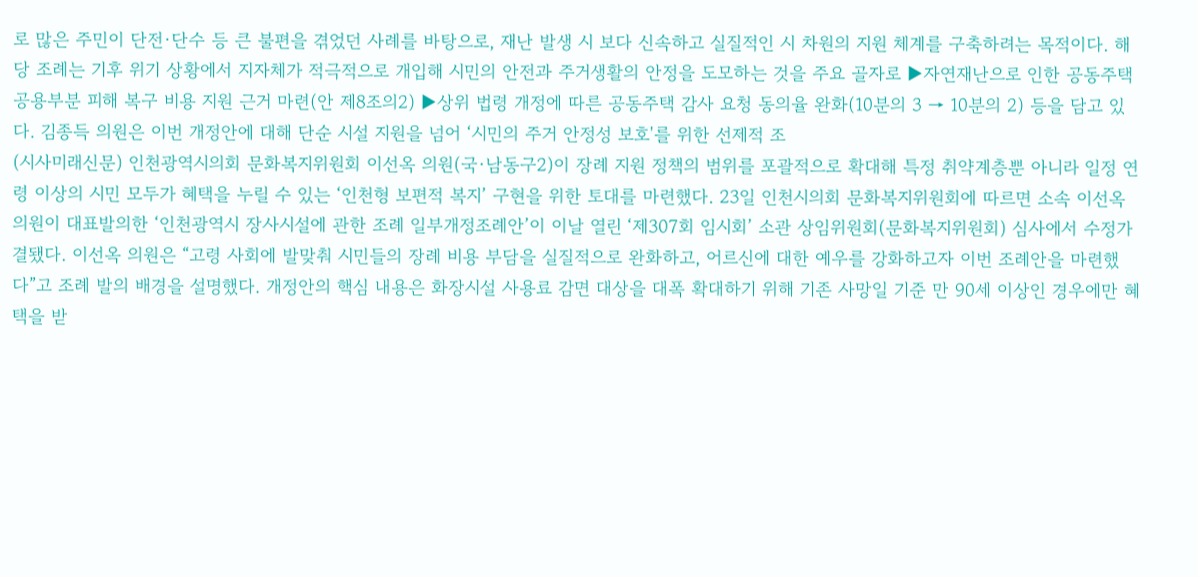로 많은 주민이 단전·단수 등 큰 불편을 겪었던 사례를 바탕으로, 재난 발생 시 보다 신속하고 실질적인 시 차원의 지원 체계를 구축하려는 목적이다. 해당 조례는 기후 위기 상황에서 지자체가 적극적으로 개입해 시민의 안전과 주거생활의 안정을 도모하는 것을 주요 골자로 ▶자연재난으로 인한 공동주택 공용부분 피해 복구 비용 지원 근거 마련(안 제8조의2) ▶상위 법령 개정에 따른 공동주택 감사 요청 동의율 완화(10분의 3 → 10분의 2) 등을 담고 있다. 김종득 의원은 이번 개정안에 대해 단순 시설 지원을 넘어 ‘시민의 주거 안정성 보호'를 위한 선제적 조
(시사미래신문) 인천광역시의회 문화복지위원회 이선옥 의원(국·남동구2)이 장례 지원 정책의 범위를 포괄적으로 확대해 특정 취약계층뿐 아니라 일정 연령 이상의 시민 모두가 혜택을 누릴 수 있는 ‘인천형 보편적 복지’ 구현을 위한 토대를 마련했다. 23일 인천시의회 문화복지위원회에 따르면 소속 이선옥 의원이 대표발의한 ‘인천광역시 장사시설에 관한 조례 일부개정조례안’이 이날 열린 ‘제307회 임시회’ 소관 상임위원회(문화복지위원회) 심사에서 수정가결됐다. 이선옥 의원은 “고령 사회에 발맞춰 시민들의 장례 비용 부담을 실질적으로 완화하고, 어르신에 대한 예우를 강화하고자 이번 조례안을 마련했다”고 조례 발의 배경을 설명했다. 개정안의 핵심 내용은 화장시설 사용료 감면 대상을 대폭 확대하기 위해 기존 사망일 기준 만 90세 이상인 경우에만 혜택을 받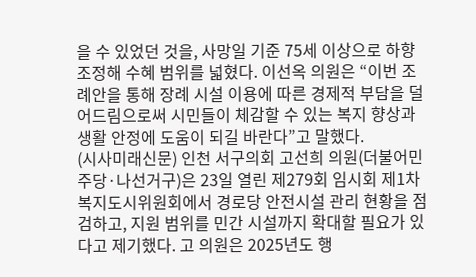을 수 있었던 것을, 사망일 기준 75세 이상으로 하향 조정해 수혜 범위를 넓혔다. 이선옥 의원은 “이번 조례안을 통해 장례 시설 이용에 따른 경제적 부담을 덜어드림으로써 시민들이 체감할 수 있는 복지 향상과 생활 안정에 도움이 되길 바란다”고 말했다.
(시사미래신문) 인천 서구의회 고선희 의원(더불어민주당·나선거구)은 23일 열린 제279회 임시회 제1차 복지도시위원회에서 경로당 안전시설 관리 현황을 점검하고, 지원 범위를 민간 시설까지 확대할 필요가 있다고 제기했다. 고 의원은 2025년도 행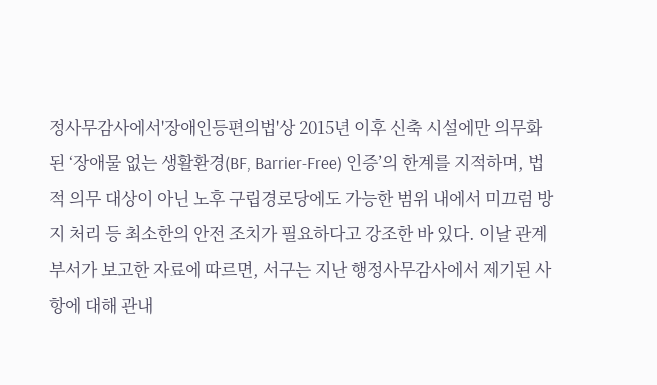정사무감사에서'장애인등편의법'상 2015년 이후 신축 시설에만 의무화된 ‘장애물 없는 생활환경(BF, Barrier-Free) 인증’의 한계를 지적하며, 법적 의무 대상이 아닌 노후 구립경로당에도 가능한 범위 내에서 미끄럼 방지 처리 등 최소한의 안전 조치가 필요하다고 강조한 바 있다. 이날 관계부서가 보고한 자료에 따르면, 서구는 지난 행정사무감사에서 제기된 사항에 대해 관내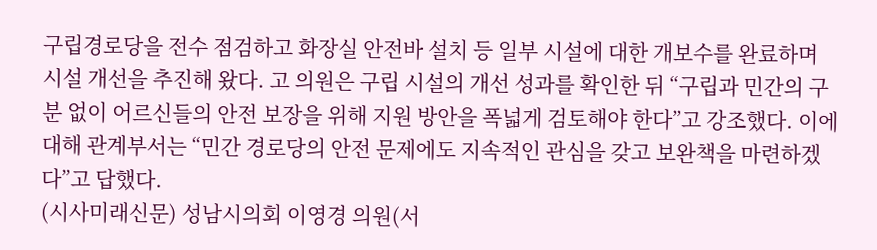구립경로당을 전수 점검하고 화장실 안전바 설치 등 일부 시설에 대한 개보수를 완료하며 시설 개선을 추진해 왔다. 고 의원은 구립 시설의 개선 성과를 확인한 뒤 “구립과 민간의 구분 없이 어르신들의 안전 보장을 위해 지원 방안을 폭넓게 검토해야 한다”고 강조했다. 이에 대해 관계부서는 “민간 경로당의 안전 문제에도 지속적인 관심을 갖고 보완책을 마련하겠다”고 답했다.
(시사미래신문) 성남시의회 이영경 의원(서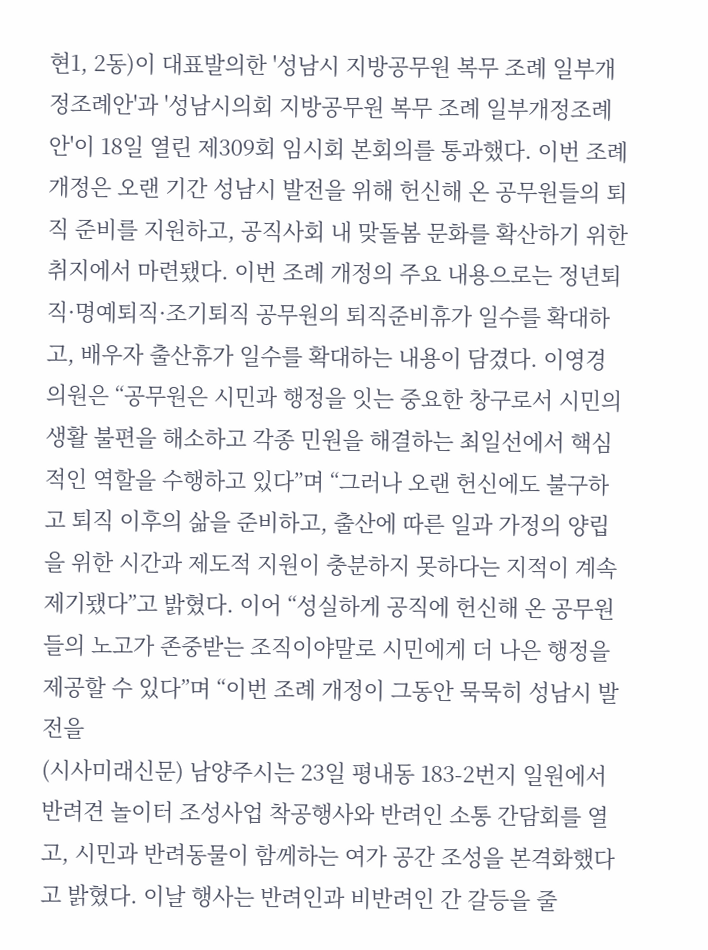현1, 2동)이 대표발의한 '성남시 지방공무원 복무 조례 일부개정조례안'과 '성남시의회 지방공무원 복무 조례 일부개정조례안'이 18일 열린 제309회 임시회 본회의를 통과했다. 이번 조례 개정은 오랜 기간 성남시 발전을 위해 헌신해 온 공무원들의 퇴직 준비를 지원하고, 공직사회 내 맞돌봄 문화를 확산하기 위한 취지에서 마련됐다. 이번 조례 개정의 주요 내용으로는 정년퇴직·명예퇴직·조기퇴직 공무원의 퇴직준비휴가 일수를 확대하고, 배우자 출산휴가 일수를 확대하는 내용이 담겼다. 이영경 의원은 “공무원은 시민과 행정을 잇는 중요한 창구로서 시민의 생활 불편을 해소하고 각종 민원을 해결하는 최일선에서 핵심적인 역할을 수행하고 있다”며 “그러나 오랜 헌신에도 불구하고 퇴직 이후의 삶을 준비하고, 출산에 따른 일과 가정의 양립을 위한 시간과 제도적 지원이 충분하지 못하다는 지적이 계속 제기됐다”고 밝혔다. 이어 “성실하게 공직에 헌신해 온 공무원들의 노고가 존중받는 조직이야말로 시민에게 더 나은 행정을 제공할 수 있다”며 “이번 조례 개정이 그동안 묵묵히 성남시 발전을
(시사미래신문) 남양주시는 23일 평내동 183-2번지 일원에서 반려견 놀이터 조성사업 착공행사와 반려인 소통 간담회를 열고, 시민과 반려동물이 함께하는 여가 공간 조성을 본격화했다고 밝혔다. 이날 행사는 반려인과 비반려인 간 갈등을 줄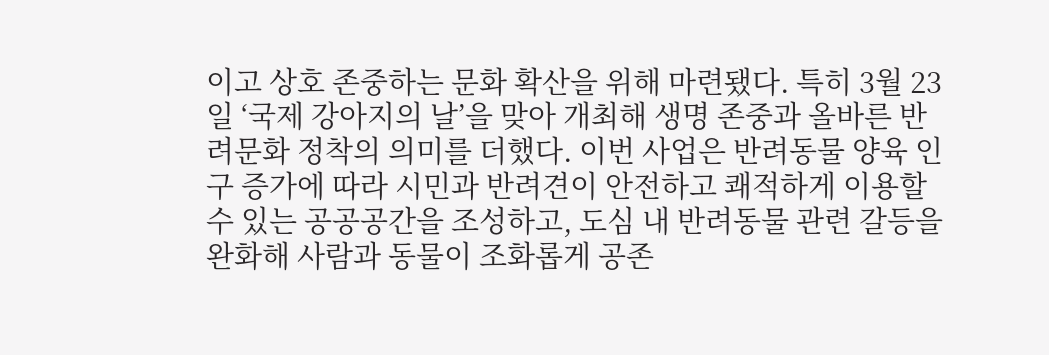이고 상호 존중하는 문화 확산을 위해 마련됐다. 특히 3월 23일 ‘국제 강아지의 날’을 맞아 개최해 생명 존중과 올바른 반려문화 정착의 의미를 더했다. 이번 사업은 반려동물 양육 인구 증가에 따라 시민과 반려견이 안전하고 쾌적하게 이용할 수 있는 공공공간을 조성하고, 도심 내 반려동물 관련 갈등을 완화해 사람과 동물이 조화롭게 공존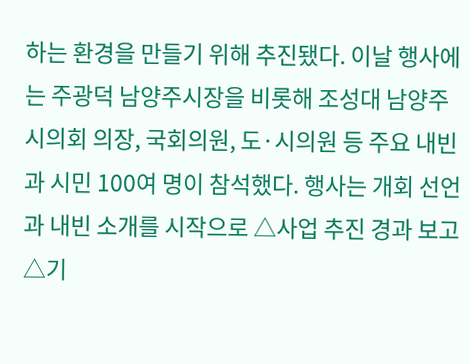하는 환경을 만들기 위해 추진됐다. 이날 행사에는 주광덕 남양주시장을 비롯해 조성대 남양주시의회 의장, 국회의원, 도·시의원 등 주요 내빈과 시민 100여 명이 참석했다. 행사는 개회 선언과 내빈 소개를 시작으로 △사업 추진 경과 보고 △기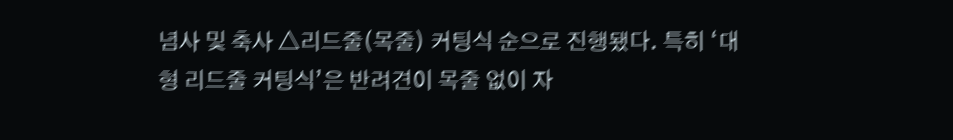념사 및 축사 △리드줄(목줄) 커팅식 순으로 진행됐다. 특히 ‘대형 리드줄 커팅식’은 반려견이 목줄 없이 자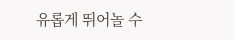유롭게 뛰어놀 수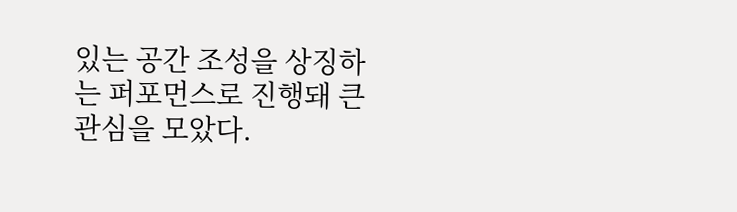있는 공간 조성을 상징하는 퍼포먼스로 진행돼 큰 관심을 모았다.